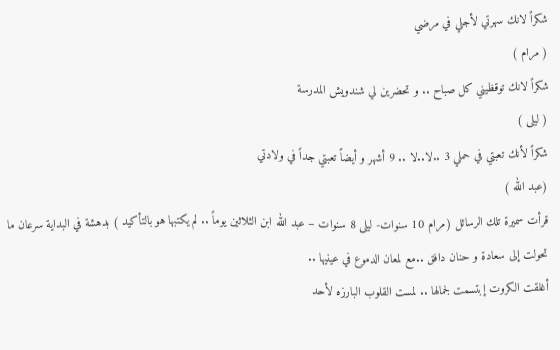شكراً لانك سهرتي لأجلي في مرضي
( مرام )
شكراً لانك توقظيني كل صباح .. و تحضرين لي شندويش المدرسة
( ليلى )
شكراً لأنك تعبتي في حملي 3 ..لا..لا .. 9 أشهر و أيضاً تعبتي جداً في ولادتي
(عبد الله )
قرأت سميرة تلك الرسائل (مرام 10 سنوات- ليلى 8 سنوات – عبد الله ابن الثلاثين يوماً .. لم يكتبها هو بالتأكيد ) بدهشة في البداية سرعان ما تحولت إلى سعادة و حنان دافق ..مع لمعان الدموع في عينيها ..
أغلقت الكروت إبتسمت لجمالها .. لمست القلوب البارزه لأحد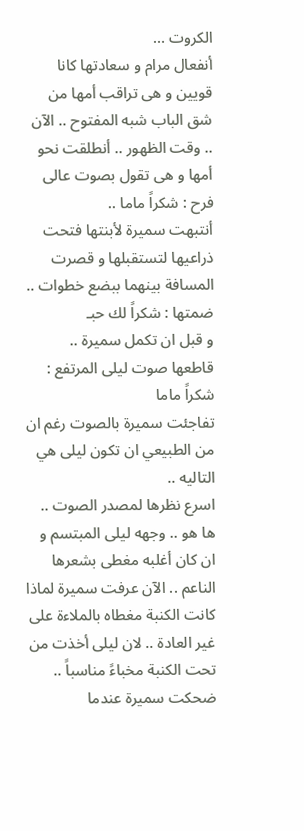الكروت …
أنفعال مرام و سعادتها كانا قويين و هى تراقب أمها من شق الباب شبه المفتوح .. الآن .. وقت الظهور .. أنطلقت نحو أمها و هى تقول بصوت عالى فرح : شكراً ماما ..
أنتبهت سميرة لأبنتها فتحت ذراعيها لتستقبلها و قصرت المسافة بينهما ببضع خطوات .. ضمتها : شكراً لك حبـ
و قبل ان تكمل سميرة .. قاطعها صوت ليلى المرتفع : شكراً ماما
تفاجئت سميرة بالصوت رغم ان من الطبيعي ان تكون ليلى هي التاليه ..
اسرع نظرها لمصدر الصوت .. ها هو .. وجهه ليلى المبتسم و ان كان أغلبه مغطى بشعرها الناعم .. الآن عرفت سميرة لماذا كانت الكنبة مغطاه بالملاءة على غير العادة .. لان ليلى أخذت من تحت الكنبة مخباءً مناسباً .. ضحكت سميرة عندما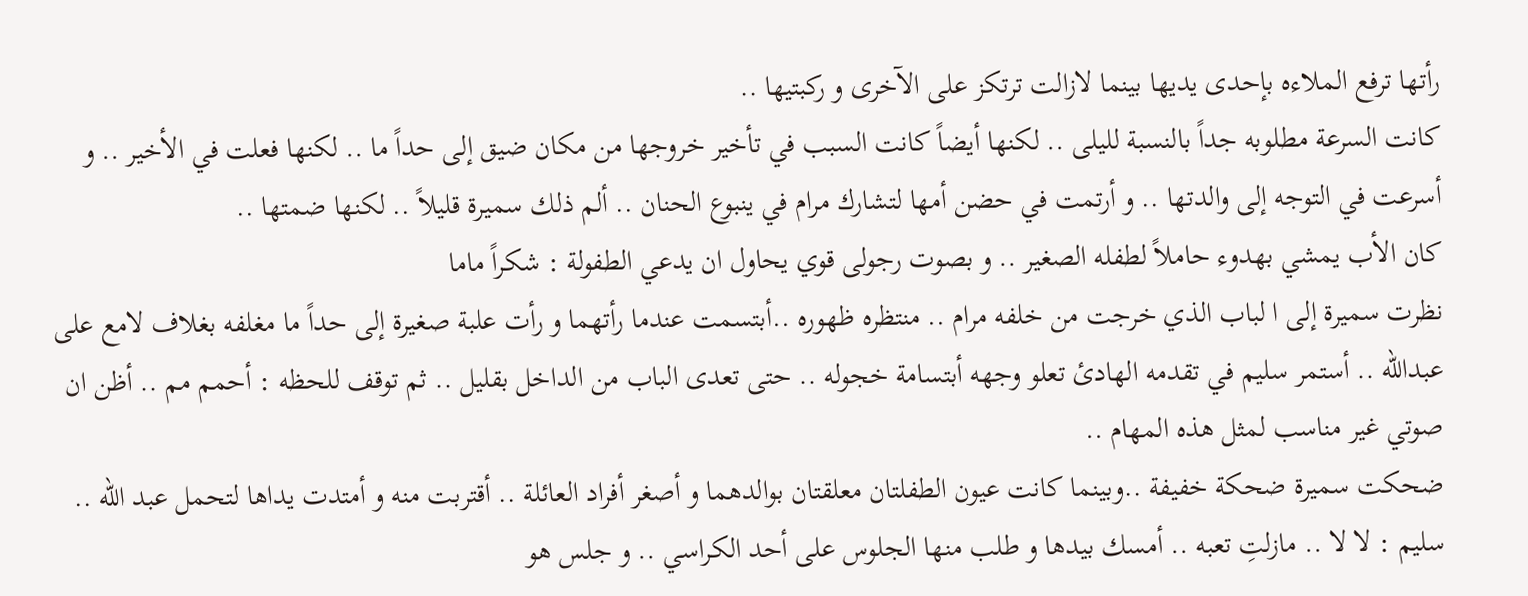رأتها ترفع الملاءه بإحدى يديها بينما لازالت ترتكز على الآخرى و ركبتيها ..
كانت السرعة مطلوبه جداً بالنسبة لليلى .. لكنها أيضاً كانت السبب في تأخير خروجها من مكان ضيق إلى حداً ما .. لكنها فعلت في الأخير .. و أسرعت في التوجه إلى والدتها .. و أرتمت في حضن أمها لتشارك مرام في ينبوع الحنان .. ألم ذلك سميرة قليلاً .. لكنها ضمتها ..
كان الأب يمشي بهدوء حاملاً لطفله الصغير .. و بصوت رجولى قوي يحاول ان يدعي الطفولة : شكراً ماما
نظرت سميرة إلى ا لباب الذي خرجت من خلفه مرام .. منتظره ظهوره ..أبتسمت عندما رأتهما و رأت علبة صغيرة إلى حداً ما مغلفه بغلاف لامع على عبدالله .. أستمر سليم في تقدمه الهادئ تعلو وجهه أبتسامة خجوله .. حتى تعدى الباب من الداخل بقليل .. ثم توقف للحظه : أحمم مم .. أظن ان صوتي غير مناسب لمثل هذه المهام ..
ضحكت سميرة ضحكة خفيفة ..وبينما كانت عيون الطفلتان معلقتان بوالدهما و أصغر أفراد العائلة .. أقتربت منه و أمتدت يداها لتحمل عبد الله ..
سليم : لا لا .. مازلتِ تعبه .. أمسك بيدها و طلب منها الجلوس على أحد الكراسي .. و جلس هو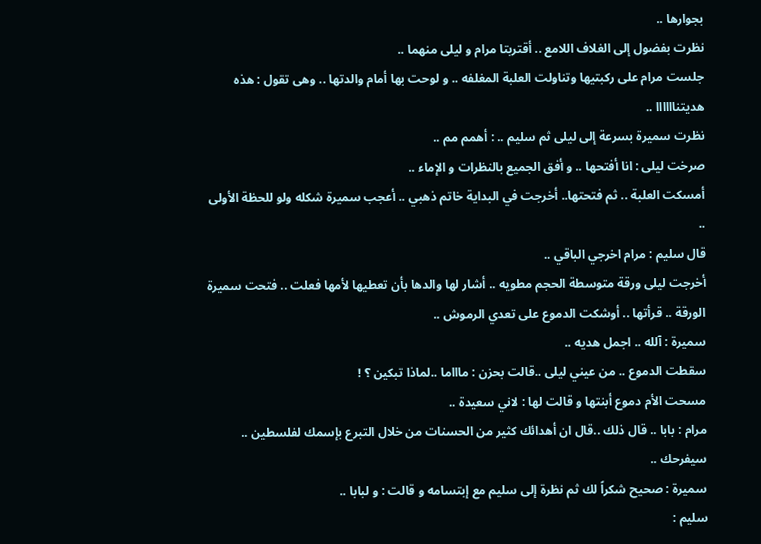بجوارها ..
نظرت بفضول إلى الغلاف اللامع .. أقتربتا مرام و ليلى منهما ..
جلست مرام على ركبتيها وتناولت العلبة المغلفه .. و لوحت بها أمام والدتها .. وهى تقول : هذه هديتناااااا ..
نظرت سميرة بسرعة إلى ليلى ثم سليم .. : أهمم مم ..
صرخت ليلى : انا أفتحها .. و أفق الجميع بالنظرات و الإماء ..
أمسكت العلبة .. ثم فتحتها.. أخرجت في البداية خاتم ذهبي .. أعجب سميرة شكله ولو للحظة الأولى ..
قال سليم : مرام اخرجي الباقي ..
أخرجت ليلى ورقة متوسطة الحجم مطويه .. أشار لها والدها بأن تعطيها لأمها فعلت .. فتحت سميرة الورقة .. قرأتها .. أوشكت الدموع على تعدي الرموش ..
سميرة : آلله .. اجمل هديه ..
سقطت الدموع .. من عيني ليلى ..قالت بحزن : ماااما ..لماذا تبكين ؟ !
مسحت الأم دموع أبنتها و قالت لها : لاني سعيدة ..
مرام : بابا .. قال ذلك ..قال ان أهدائك كثير من الحسنات من خلال التبرع بإسمك لفلسطين .. سيفرحك ..
سميرة : صحيح شكراً لك ثم نظرة إلى سليم مع إبتسامه و قالت : و لبابا ..
سليم :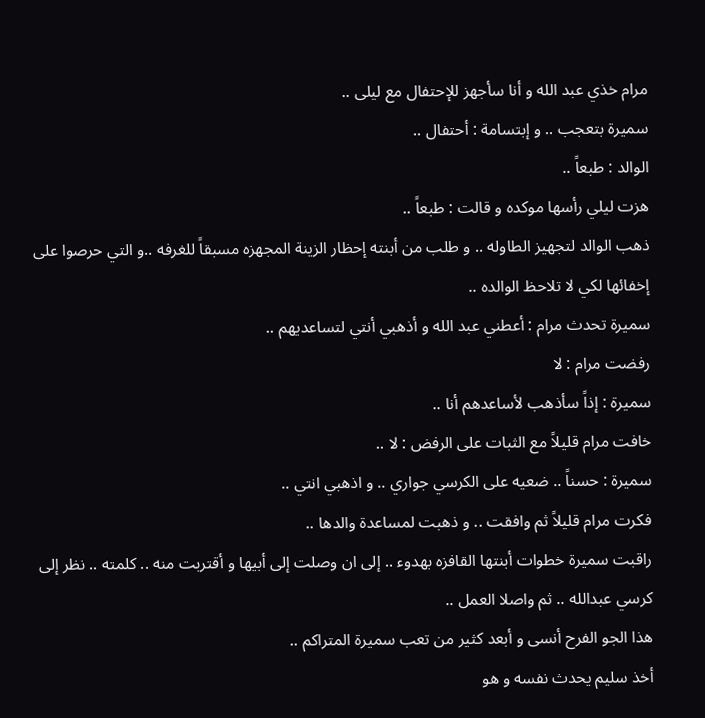مرام خذي عبد الله و أنا سأجهز للإحتفال مع ليلى ..
سميرة بتعجب .. و إبتسامة : أحتفال ..
الوالد : طبعاً ..
هزت ليلي رأسها موكده و قالت : طبعاً ..
ذهب الوالد لتجهيز الطاوله .. و طلب من أبنته إحظار الزينة المجهزه مسبقاً للغرفه ..و التي حرصوا على إخفائها لكي لا تلاحظ الوالده ..
سميرة تحدث مرام : أعطني عبد الله و أذهبي أنتي لتساعديهم ..
رفضت مرام : لا
سميرة : إذاً سأذهب لأساعدهم أنا ..
خافت مرام قليلاً مع الثبات على الرفض : لا ..
سميرة : حسناً .. ضعيه على الكرسي جواري .. و اذهبي انتي ..
فكرت مرام قليلاً ثم وافقت .. و ذهبت لمساعدة والدها ..
راقبت سميرة خطوات أبنتها القافزه بهدوء .. إلى ان وصلت إلى أبيها و أقتربت منه .. كلمته .. نظر إلى كرسي عبدالله .. ثم واصلا العمل ..
هذا الجو الفرح أنسى و أبعد كثير من تعب سميرة المتراكم ..
أخذ سليم يحدث نفسه و هو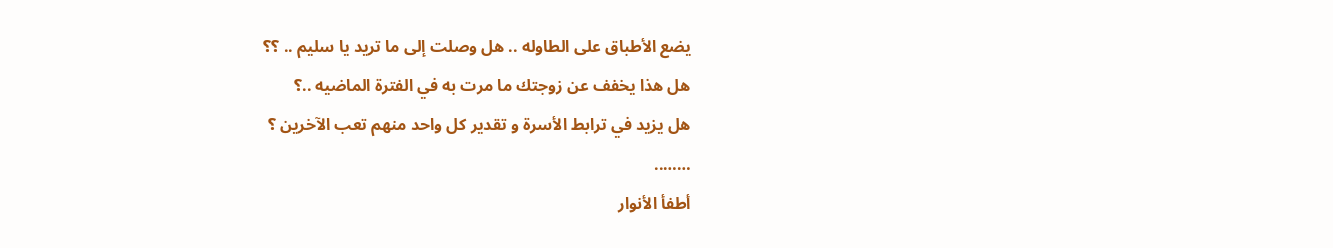يضع الأطباق على الطاوله .. هل وصلت إلى ما تريد يا سليم .. ؟؟
هل هذا يخفف عن زوجتك ما مرت به في الفترة الماضيه ..؟
هل يزيد في ترابط الأسرة و تقدير كل واحد منهم تعب الآخرين ؟
……..
أطفأ الأنوار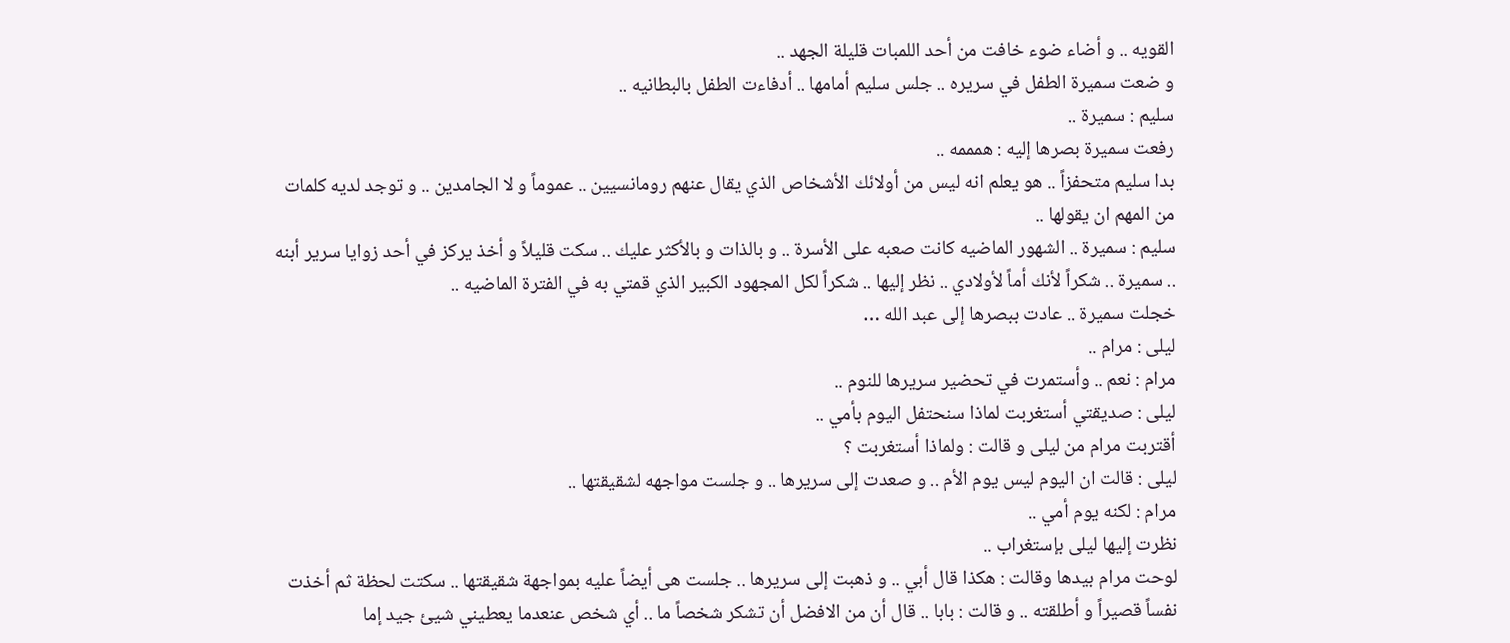القويه .. و أضاء ضوء خافت من أحد اللمبات قليلة الجهد ..
و ضعت سميرة الطفل في سريره .. جلس سليم أمامها .. أدفاءت الطفل بالبطانيه ..
سليم : سميرة ..
رفعت سميرة بصرها إليه : همممه ..
بدا سليم متحفزاً .. هو يعلم انه ليس من أولائك الأشخاص الذي يقال عنهم رومانسيين .. عموماً و لا الجامدين .. و توجد لديه كلمات من المهم ان يقولها ..
سليم : سميرة .. الشهور الماضيه كانت صعبه على الأسرة .. و بالذات و بالأكثر عليك .. سكت قليلاً و أخذ يركز في أحد زوايا سرير أبنه .. سميرة .. شكراً لأنك أماً لأولادي .. نظر إليها .. شكراً لكل المجهود الكبير الذي قمتي به في الفترة الماضيه ..
خجلت سميرة .. عادت ببصرها إلى عبد الله …
ليلى : مرام ..
مرام : نعم .. وأستمرت في تحضير سريرها للنوم ..
ليلى : صديقتي أستغربت لماذا سنحتفل اليوم بأمي ..
أقتربت مرام من ليلى و قالت : ولماذا أستغربت ؟
ليلى : قالت ان اليوم ليس يوم الأم .. و صعدت إلى سريرها .. و جلست مواجهه لشقيقتها ..
مرام : لكنه يوم أمي ..
نظرت إليها ليلى بإستغراب ..
لوحت مرام بيدها وقالت : هكذا قال أبي .. و ذهبت إلى سريرها .. جلست هى أيضاً عليه بمواجهة شقيقتها .. سكتت لحظة ثم أخذت نفساً قصيراً و أطلقته .. و قالت : بابا .. قال أن من الافضل أن تشكر شخصاً ما .. أي شخص عنعدما يعطيني شيئ جيد إما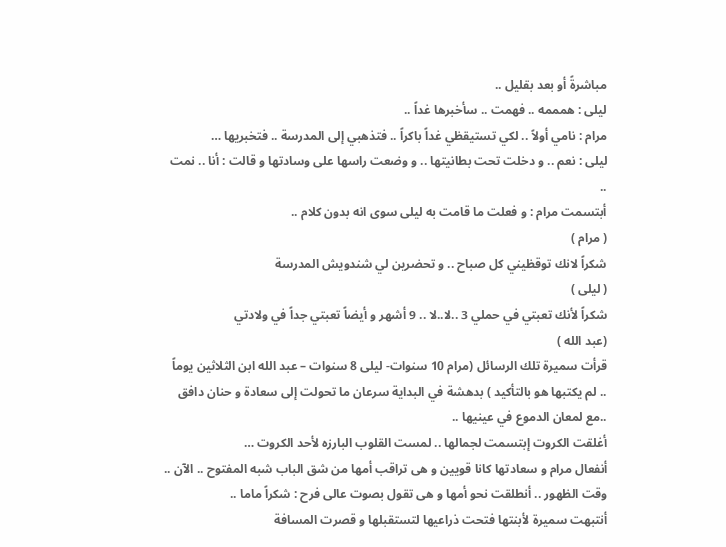مباشرةً أو بعد بقليل ..
ليلى : همممه .. فهمت .. سأخبرها غداً ..
مرام : نامي أولاً .. لكي تستيقظي غداً باكراً .. فتذهبي إلى المدرسة .. فتخبريها …
ليلى : نعم .. و دخلت تحت بطانيتها .. و وضعت راسها على وسادتها و قالت : أنا .. نمت ..
أبتسمت مرام : و فعلت ما قامت به ليلى سوى انه بدون كلام ..
( مرام )
شكراً لانك توقظيني كل صباح .. و تحضرين لي شندويش المدرسة
( ليلى )
شكراً لأنك تعبتي في حملي 3 ..لا..لا .. 9 أشهر و أيضاً تعبتي جداً في ولادتي
(عبد الله )
قرأت سميرة تلك الرسائل (مرام 10 سنوات- ليلى 8 سنوات – عبد الله ابن الثلاثين يوماً .. لم يكتبها هو بالتأكيد ) بدهشة في البداية سرعان ما تحولت إلى سعادة و حنان دافق ..مع لمعان الدموع في عينيها ..
أغلقت الكروت إبتسمت لجمالها .. لمست القلوب البارزه لأحد الكروت …
أنفعال مرام و سعادتها كانا قويين و هى تراقب أمها من شق الباب شبه المفتوح .. الآن .. وقت الظهور .. أنطلقت نحو أمها و هى تقول بصوت عالى فرح : شكراً ماما ..
أنتبهت سميرة لأبنتها فتحت ذراعيها لتستقبلها و قصرت المسافة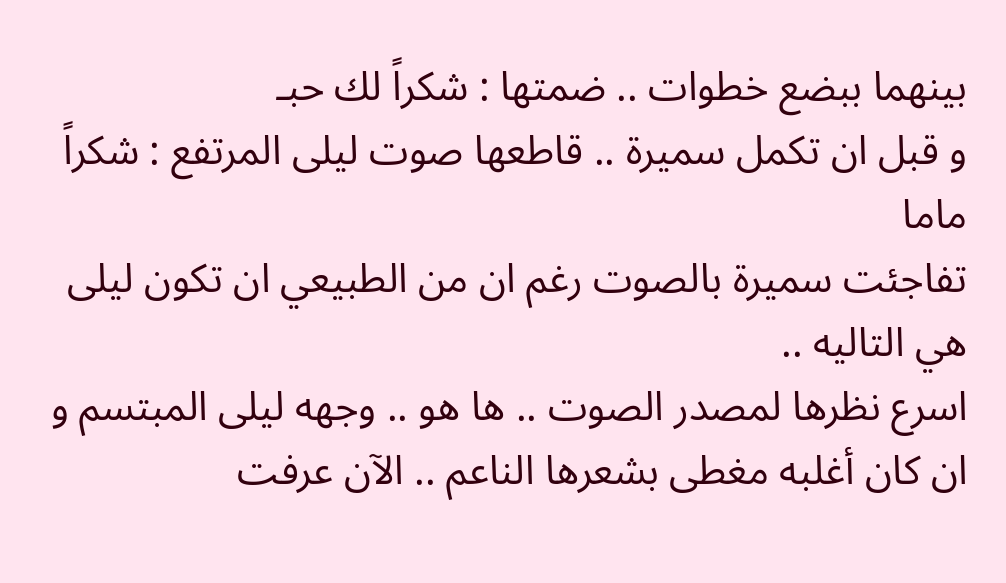بينهما ببضع خطوات .. ضمتها : شكراً لك حبـ
و قبل ان تكمل سميرة .. قاطعها صوت ليلى المرتفع : شكراً ماما
تفاجئت سميرة بالصوت رغم ان من الطبيعي ان تكون ليلى هي التاليه ..
اسرع نظرها لمصدر الصوت .. ها هو .. وجهه ليلى المبتسم و ان كان أغلبه مغطى بشعرها الناعم .. الآن عرفت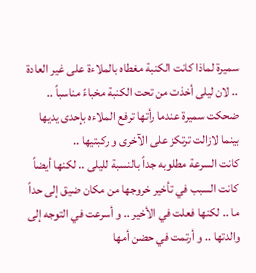سميرة لماذا كانت الكنبة مغطاه بالملاءة على غير العادة .. لان ليلى أخذت من تحت الكنبة مخباءً مناسباً .. ضحكت سميرة عندما رأتها ترفع الملاءه بإحدى يديها بينما لازالت ترتكز على الآخرى و ركبتيها ..
كانت السرعة مطلوبه جداً بالنسبة لليلى .. لكنها أيضاً كانت السبب في تأخير خروجها من مكان ضيق إلى حداً ما .. لكنها فعلت في الأخير .. و أسرعت في التوجه إلى والدتها .. و أرتمت في حضن أمها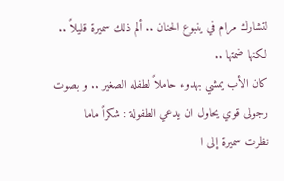لتشارك مرام في ينبوع الحنان .. ألم ذلك سميرة قليلاً .. لكنها ضمتها ..
كان الأب يمشي بهدوء حاملاً لطفله الصغير .. و بصوت رجولى قوي يحاول ان يدعي الطفولة : شكراً ماما
نظرت سميرة إلى ا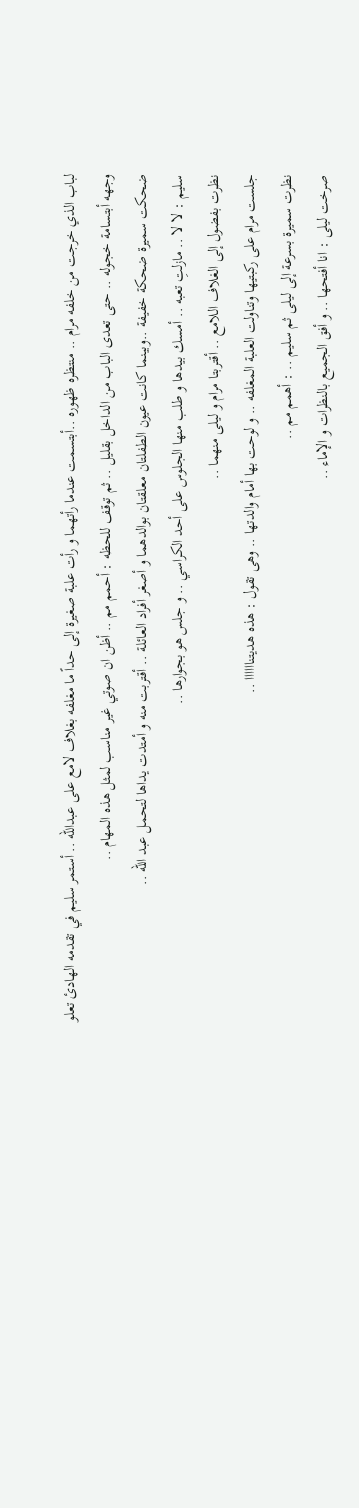لباب الذي خرجت من خلفه مرام .. منتظره ظهوره ..أبتسمت عندما رأتهما و رأت علبة صغيرة إلى حداً ما مغلفه بغلاف لامع على عبدالله .. أستمر سليم في تقدمه الهادئ تعلو وجهه أبتسامة خجوله .. حتى تعدى الباب من الداخل بقليل .. ثم توقف للحظه : أحمم مم .. أظن ان صوتي غير مناسب لمثل هذه المهام ..
ضحكت سميرة ضحكة خفيفة ..وبينما كانت عيون الطفلتان معلقتان بوالدهما و أصغر أفراد العائلة .. أقتربت منه و أمتدت يداها لتحمل عبد الله ..
سليم : لا لا .. مازلتِ تعبه .. أمسك بيدها و طلب منها الجلوس على أحد الكراسي .. و جلس هو بجوارها ..
نظرت بفضول إلى الغلاف اللامع .. أقتربتا مرام و ليلى منهما ..
جلست مرام على ركبتيها وتناولت العلبة المغلفه .. و لوحت بها أمام والدتها .. وهى تقول : هذه هديتناااااا ..
نظرت سميرة بسرعة إلى ليلى ثم سليم .. : أهمم مم ..
صرخت ليلى : انا أفتحها .. و أفق الجميع بالنظرات و الإماء ..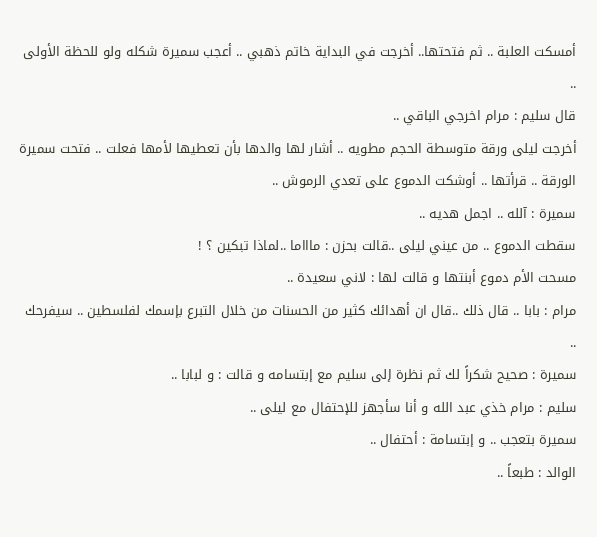أمسكت العلبة .. ثم فتحتها.. أخرجت في البداية خاتم ذهبي .. أعجب سميرة شكله ولو للحظة الأولى ..
قال سليم : مرام اخرجي الباقي ..
أخرجت ليلى ورقة متوسطة الحجم مطويه .. أشار لها والدها بأن تعطيها لأمها فعلت .. فتحت سميرة الورقة .. قرأتها .. أوشكت الدموع على تعدي الرموش ..
سميرة : آلله .. اجمل هديه ..
سقطت الدموع .. من عيني ليلى ..قالت بحزن : ماااما ..لماذا تبكين ؟ !
مسحت الأم دموع أبنتها و قالت لها : لاني سعيدة ..
مرام : بابا .. قال ذلك ..قال ان أهدائك كثير من الحسنات من خلال التبرع بإسمك لفلسطين .. سيفرحك ..
سميرة : صحيح شكراً لك ثم نظرة إلى سليم مع إبتسامه و قالت : و لبابا ..
سليم : مرام خذي عبد الله و أنا سأجهز للإحتفال مع ليلى ..
سميرة بتعجب .. و إبتسامة : أحتفال ..
الوالد : طبعاً ..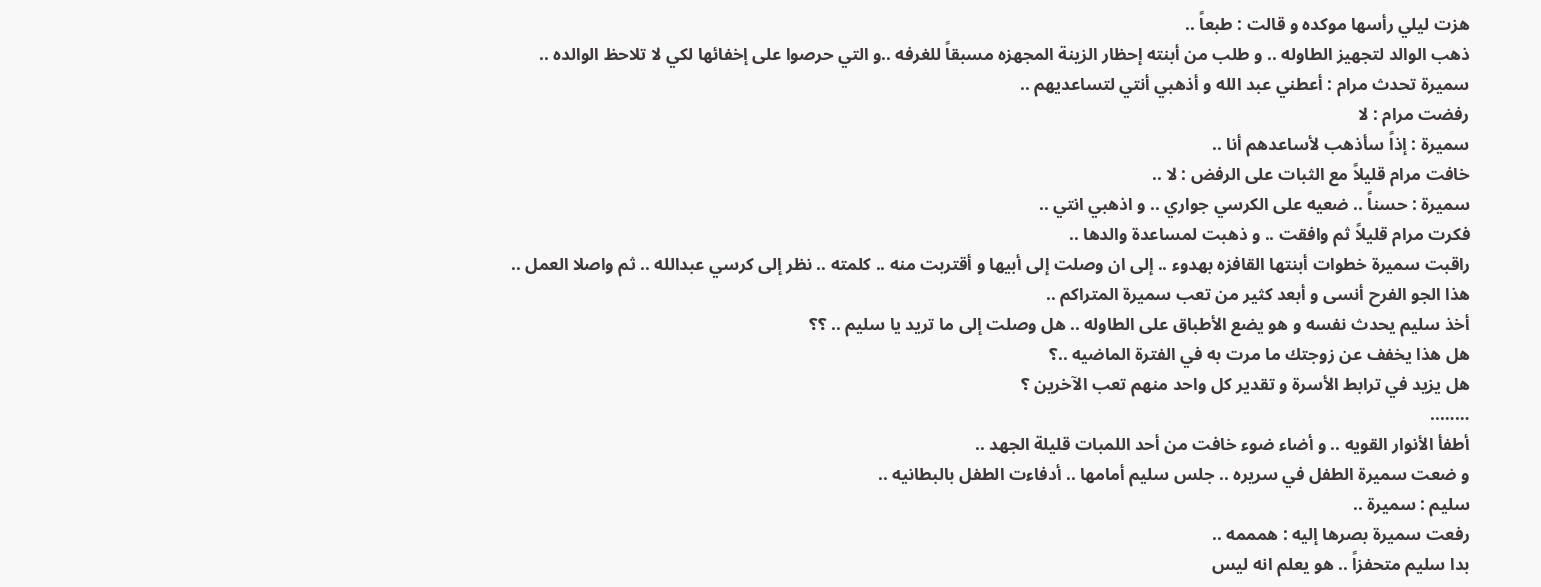هزت ليلي رأسها موكده و قالت : طبعاً ..
ذهب الوالد لتجهيز الطاوله .. و طلب من أبنته إحظار الزينة المجهزه مسبقاً للغرفه ..و التي حرصوا على إخفائها لكي لا تلاحظ الوالده ..
سميرة تحدث مرام : أعطني عبد الله و أذهبي أنتي لتساعديهم ..
رفضت مرام : لا
سميرة : إذاً سأذهب لأساعدهم أنا ..
خافت مرام قليلاً مع الثبات على الرفض : لا ..
سميرة : حسناً .. ضعيه على الكرسي جواري .. و اذهبي انتي ..
فكرت مرام قليلاً ثم وافقت .. و ذهبت لمساعدة والدها ..
راقبت سميرة خطوات أبنتها القافزه بهدوء .. إلى ان وصلت إلى أبيها و أقتربت منه .. كلمته .. نظر إلى كرسي عبدالله .. ثم واصلا العمل ..
هذا الجو الفرح أنسى و أبعد كثير من تعب سميرة المتراكم ..
أخذ سليم يحدث نفسه و هو يضع الأطباق على الطاوله .. هل وصلت إلى ما تريد يا سليم .. ؟؟
هل هذا يخفف عن زوجتك ما مرت به في الفترة الماضيه ..؟
هل يزيد في ترابط الأسرة و تقدير كل واحد منهم تعب الآخرين ؟
……..
أطفأ الأنوار القويه .. و أضاء ضوء خافت من أحد اللمبات قليلة الجهد ..
و ضعت سميرة الطفل في سريره .. جلس سليم أمامها .. أدفاءت الطفل بالبطانيه ..
سليم : سميرة ..
رفعت سميرة بصرها إليه : همممه ..
بدا سليم متحفزاً .. هو يعلم انه ليس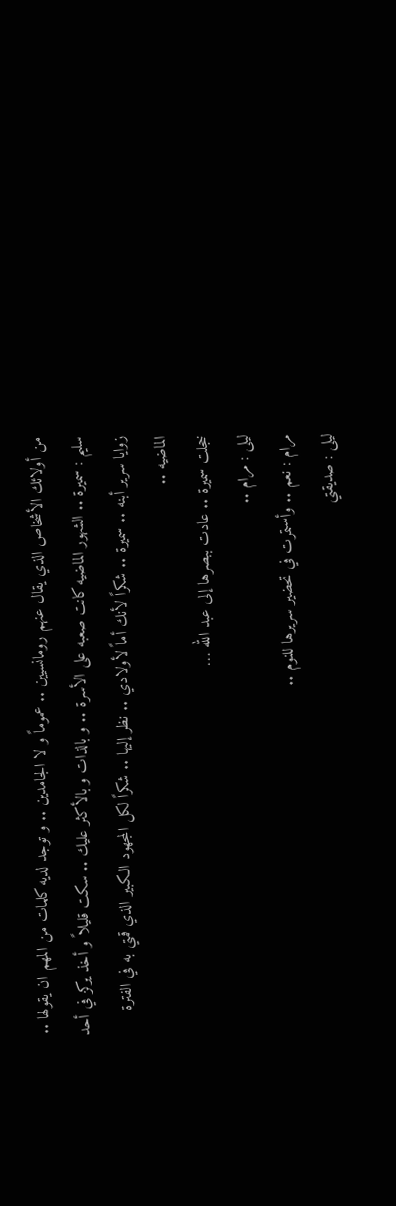من أولائك الأشخاص الذي يقال عنهم رومانسيين .. عموماً و لا الجامدين .. و توجد لديه كلمات من المهم ان يقولها ..
سليم : سميرة .. الشهور الماضيه كانت صعبه على الأسرة .. و بالذات و بالأكثر عليك .. سكت قليلاً و أخذ يركز في أحد زوايا سرير أبنه .. سميرة .. شكراً لأنك أماً لأولادي .. نظر إليها .. شكراً لكل المجهود الكبير الذي قمتي به في الفترة الماضيه ..
خجلت سميرة .. عادت ببصرها إلى عبد الله …
ليلى : مرام ..
مرام : نعم .. وأستمرت في تحضير سريرها للنوم ..
ليلى : صديقتي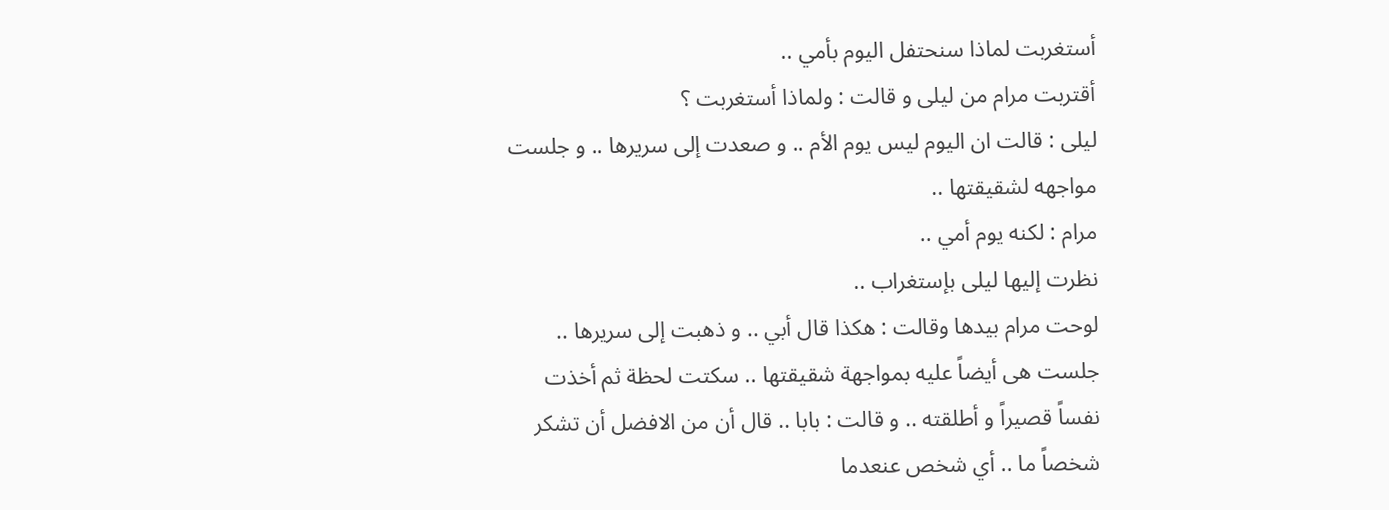أستغربت لماذا سنحتفل اليوم بأمي ..
أقتربت مرام من ليلى و قالت : ولماذا أستغربت ؟
ليلى : قالت ان اليوم ليس يوم الأم .. و صعدت إلى سريرها .. و جلست مواجهه لشقيقتها ..
مرام : لكنه يوم أمي ..
نظرت إليها ليلى بإستغراب ..
لوحت مرام بيدها وقالت : هكذا قال أبي .. و ذهبت إلى سريرها .. جلست هى أيضاً عليه بمواجهة شقيقتها .. سكتت لحظة ثم أخذت نفساً قصيراً و أطلقته .. و قالت : بابا .. قال أن من الافضل أن تشكر شخصاً ما .. أي شخص عنعدما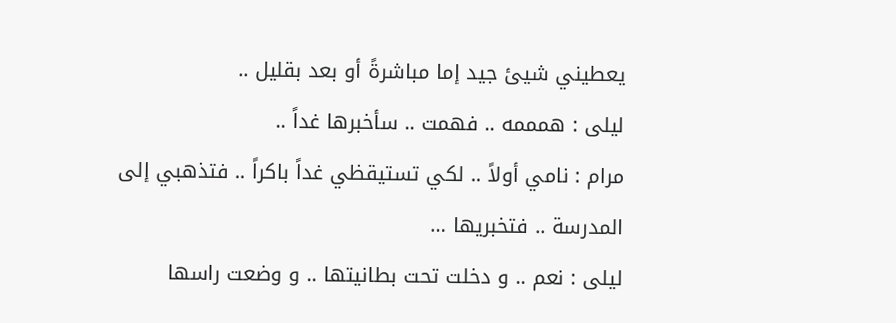يعطيني شيئ جيد إما مباشرةً أو بعد بقليل ..
ليلى : همممه .. فهمت .. سأخبرها غداً ..
مرام : نامي أولاً .. لكي تستيقظي غداً باكراً .. فتذهبي إلى المدرسة .. فتخبريها …
ليلى : نعم .. و دخلت تحت بطانيتها .. و وضعت راسها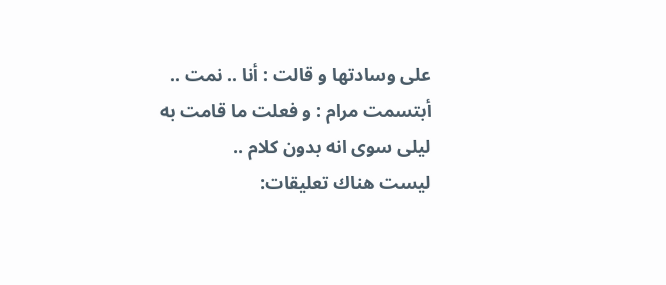على وسادتها و قالت : أنا .. نمت ..
أبتسمت مرام : و فعلت ما قامت به ليلى سوى انه بدون كلام ..
ليست هناك تعليقات: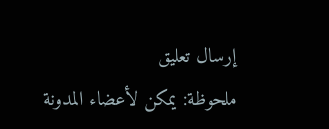إرسال تعليق
ملحوظة: يمكن لأعضاء المدونة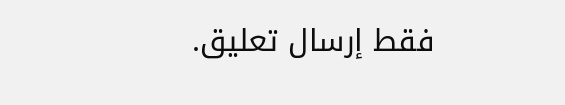فقط إرسال تعليق.